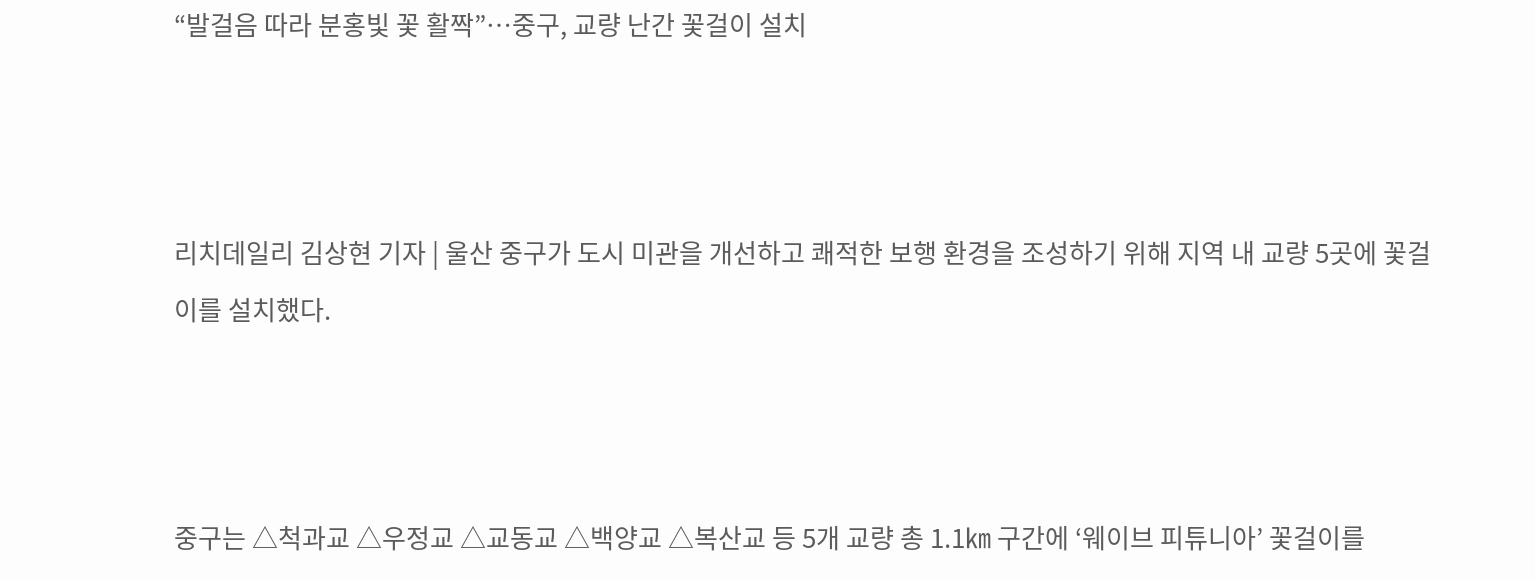“발걸음 따라 분홍빛 꽃 활짝”…중구, 교량 난간 꽃걸이 설치



리치데일리 김상현 기자 | 울산 중구가 도시 미관을 개선하고 쾌적한 보행 환경을 조성하기 위해 지역 내 교량 5곳에 꽃걸이를 설치했다.



중구는 △척과교 △우정교 △교동교 △백양교 △복산교 등 5개 교량 총 1.1㎞ 구간에 ‘웨이브 피튜니아’ 꽃걸이를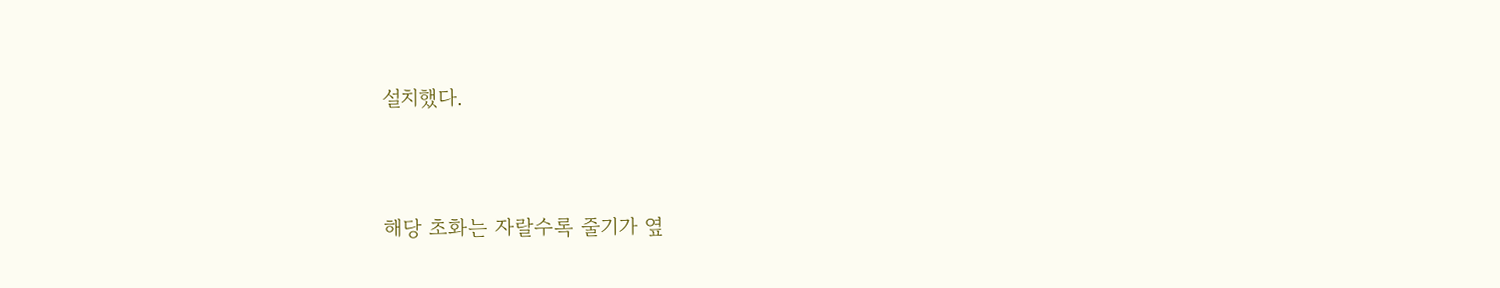설치했다.



해당 초화는 자랄수록 줄기가 옆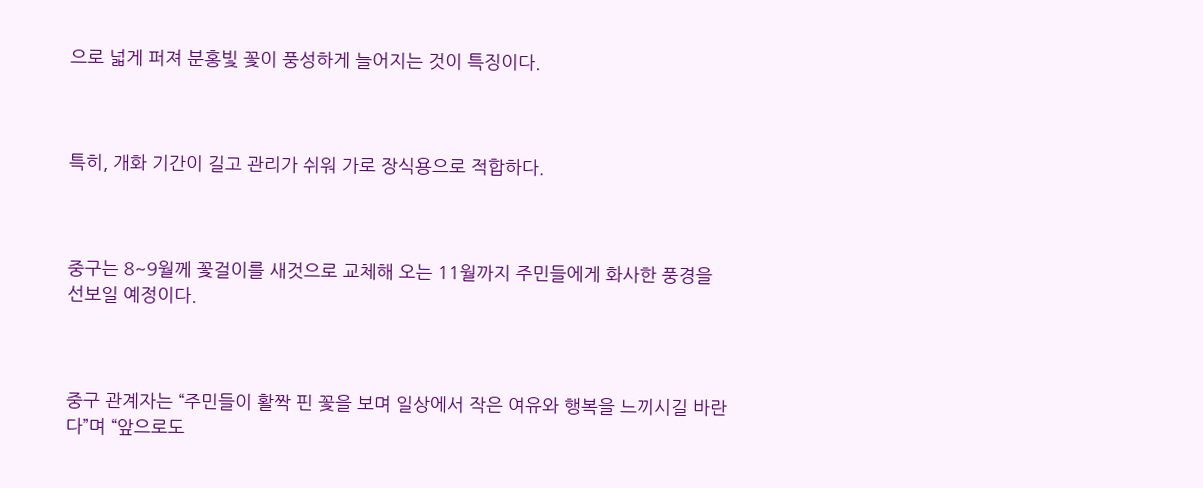으로 넓게 퍼져 분홍빛 꽃이 풍성하게 늘어지는 것이 특징이다.



특히, 개화 기간이 길고 관리가 쉬워 가로 장식용으로 적합하다.



중구는 8~9월께 꽃걸이를 새것으로 교체해 오는 11월까지 주민들에게 화사한 풍경을 선보일 예정이다.



중구 관계자는 “주민들이 활짝 핀 꽃을 보며 일상에서 작은 여유와 행복을 느끼시길 바란다”며 “앞으로도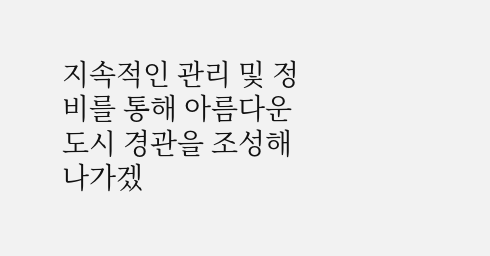지속적인 관리 및 정비를 통해 아름다운 도시 경관을 조성해 나가겠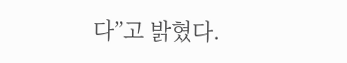다”고 밝혔다.